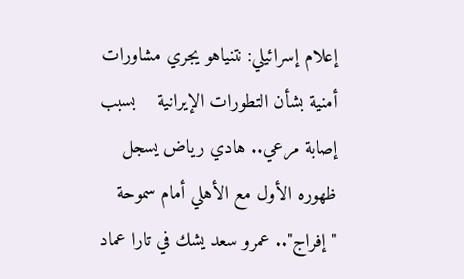إعلام إسرائيلي: نتنياهو يجري مشاورات أمنية بشأن التطورات الإيرانية    بسبب إصابة مرعي.. هادي رياض يسجل ظهوره الأول مع الأهلي أمام سموحة    "إفراج".. عمرو سعد يشك في تارا عماد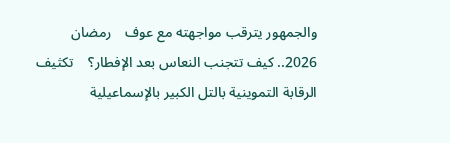والجمهور يترقب مواجهته مع عوف    رمضان 2026.. كيف تتجنب النعاس بعد الإفطار؟    تكثيف الرقابة التموينية بالتل الكبير بالإسماعيلية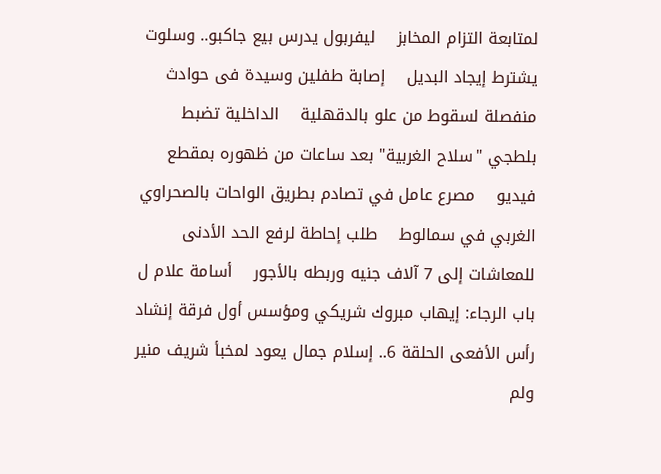لمتابعة التزام المخابز    ليفربول يدرس بيع جاكبو.. وسلوت يشترط إيجاد البديل    إصابة طفلين وسيدة فى حوادث منفصلة لسقوط من علو بالدقهلية    الداخلية تضبط بلطجي "سلاح الغربية" بعد ساعات من ظهوره بمقطع فيديو    مصرع عامل في تصادم بطريق الواحات بالصحراوي الغربي في سمالوط    طلب إحاطة لرفع الحد الأدنى للمعاشات إلى 7 آلاف جنيه وربطه بالأجور    أسامة علام ل باب الرجاء: إيهاب مبروك شريكي ومؤسس أول فرقة إنشاد    رأس الأفعى الحلقة 6.. إسلام جمال يعود لمخبأ شريف منير ولم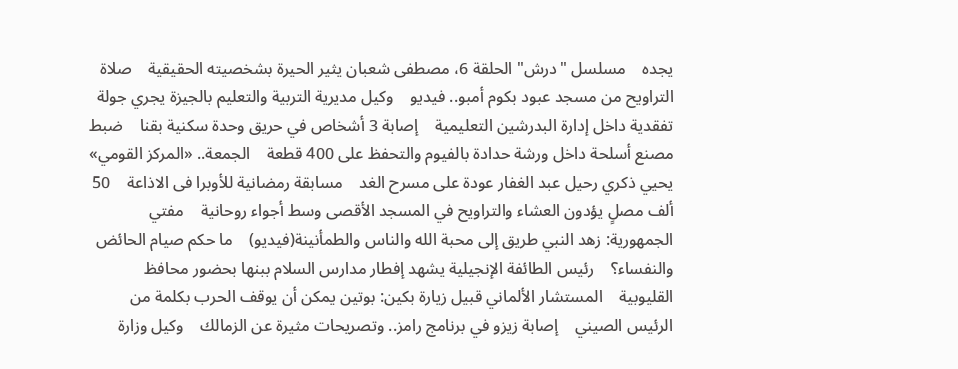يجده    مسلسل "درش" الحلقة 6، مصطفى شعبان يثير الحيرة بشخصيته الحقيقية    صلاة التراويح من مسجد عبود بكوم أمبو.. فيديو    وكيل مديرية التربية والتعليم بالجيزة يجري جولة تفقدية داخل إدارة البدرشين التعليمية    إصابة 3 أشخاص في حريق وحدة سكنية بقنا    ضبط مصنع أسلحة داخل ورشة حدادة بالفيوم والتحفظ على 400 قطعة    الجمعة.. «المركز القومي» يحيي ذكري رحيل عبد الغفار عودة على مسرح الغد    مسابقة رمضانية للأوبرا فى الاذاعة    50 ألف مصلٍ يؤدون العشاء والتراويح في المسجد الأقصى وسط أجواء روحانية    مفتي الجمهورية: زهد النبي طريق إلى محبة الله والناس والطمأنينة(فيديو)    ما حكم صيام الحائض والنفساء؟    رئيس الطائفة الإنجيلية يشهد إفطار مدارس السلام ببنها بحضور محافظ القليوبية    المستشار الألماني قبيل زيارة بكين: بوتين يمكن أن يوقف الحرب بكلمة من الرئيس الصيني    إصابة زيزو في برنامج رامز.. وتصريحات مثيرة عن الزمالك    وكيل وزارة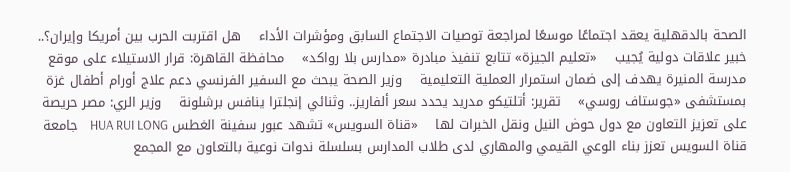الصحة بالدقهلية يعقد اجتماعًا موسعًا لمراجعة توصيات الاجتماع السابق ومؤشرات الأداء    هل اقتربت الحرب بين أمريكا وإيران؟.. خبير علاقات دولية يُجيب    «تعليم الجيزة» تتابع تنفيذ مبادرة «مدارس بلا رواكد»    محافظة القاهرة: قرار الاستيلاء على موقع مدرسة المنيرة يهدف إلى ضمان استمرار العملية التعليمية    وزير الصحة يبحث مع السفير الفرنسي دعم علاج أورام أطفال غزة بمستشفى «جوستاف روسي»    تقرير: أتلتيكو مدريد يحدد سعر ألفاريز.. وثنائي إنجلترا ينافس برشلونة    وزير الري: مصر حريصة على تعزيز التعاون مع دول حوض النيل ونقل الخبرات لها    «قناة السويس» تشهد عبور سفينة الغطس HUA RUI LONG    جامعة قناة السويس تعزز بناء الوعي القيمي والمهاري لدى طلاب المدارس بسلسلة ندوات نوعية بالتعاون مع المجمع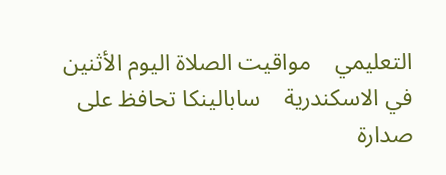التعليمي    مواقيت الصلاة اليوم الأثنين في الاسكندرية    سابالينكا تحافظ على صدارة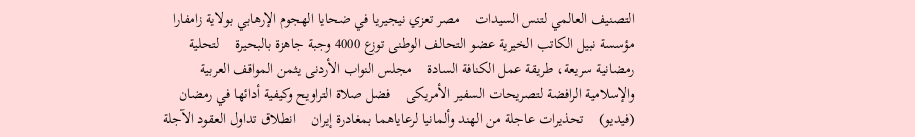التصنيف العالمي لتنس السيدات    مصر تعزي نيجيريا في ضحايا الهجوم الإرهابي بولاية زامفارا    مؤسسة نبيل الكاتب الخيرية عضو التحالف الوطنى توزع 4000 وجبة جاهزة بالبحيرة    لتحلية رمضانية سريعة، طريقة عمل الكنافة السادة    مجلس النواب الأردنى يثمن المواقف العربية والإسلامية الرافضة لتصريحات السفير الأمريكى    فضل صلاة التراويح وكيفية أدائها في رمضان (فيديو)    تحذيرات عاجلة من الهند وألمانيا لرعاياهما بمغادرة إيران    انطلاق تداول العقود الآجلة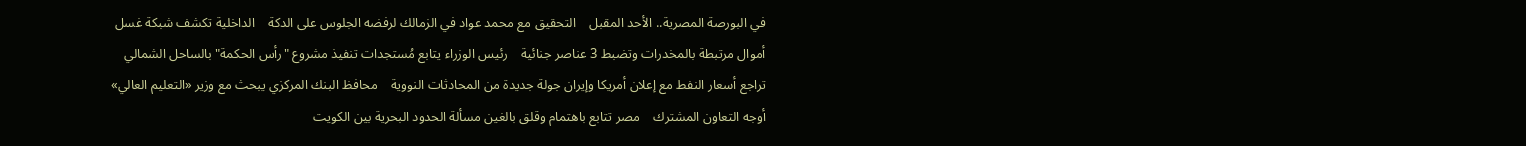في البورصة المصرية.. الأحد المقبل    التحقيق مع محمد عواد في الزمالك لرفضه الجلوس على الدكة    الداخلية تكشف شبكة غسل أموال مرتبطة بالمخدرات وتضبط 3 عناصر جنائية    رئيس الوزراء يتابع مُستجدات تنفيذ مشروع "رأس الحكمة" بالساحل الشمالي    تراجع أسعار النفط مع إعلان أمريكا وإيران جولة جديدة من المحادثات النووية    محافظ البنك المركزي يبحث مع وزير «التعليم العالي» أوجه التعاون المشترك    مصر تتابع باهتمام وقلق بالغين مسألة الحدود البحرية بين الكويت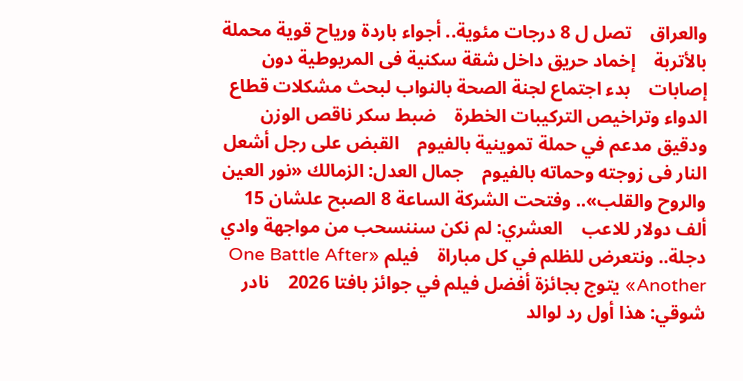والعراق    تصل ل 8 درجات مئوية.. أجواء باردة ورياح قوية محملة بالأتربة    إخماد حريق داخل شقة سكنية فى المريوطية دون إصابات    بدء اجتماع لجنة الصحة بالنواب لبحث مشكلات قطاع الدواء وتراخيص التركيبات الخطرة    ضبط سكر ناقص الوزن ودقيق مدعم في حملة تموينية بالفيوم    القبض على رجل أشعل النار فى زوجته وحماته بالفيوم    جمال العدل: الزمالك «نور العين والروح والقلب».. وفتحت الشركة الساعة 8 الصبح علشان 15 ألف دولار للاعب    العشري: لم نكن سننسحب من مواجهة وادي دجلة.. ونتعرض للظلم في كل مباراة    فيلم «One Battle After Another» يتوج بجائزة أفضل فيلم في جوائز بافتا 2026    نادر شوقي: هذا أول رد لوالد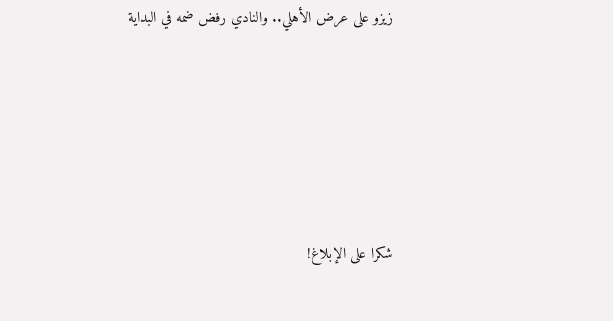زيزو على عرض الأهلي.. والنادي رفض ضمه في البداية







شكرا على الإبلاغ!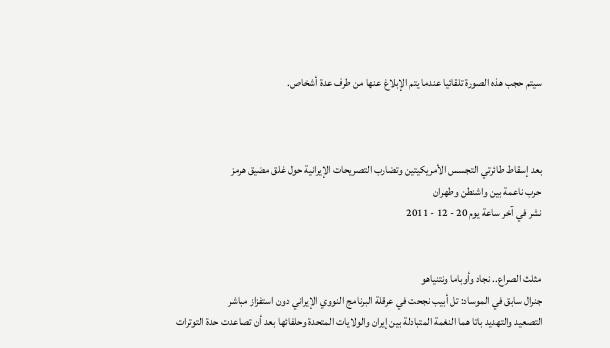سيتم حجب هذه الصورة تلقائيا عندما يتم الإبلاغ عنها من طرف عدة أشخاص.



بعد إسقاط طائرتي التجسس الأمريكيتين وتضارب التصريحات الإيرانية حول غلق مضيق هرمز
حرب ناعمة بين واشنطن وطهران
نشر في آخر ساعة يوم 20 - 12 - 2011


مثلث الصراع.. نجاد وأوباما ونتنياهو
جنرال سابق في الموساد: تل أبيب نجحت في عرقلة البرنامج النووي الإيراني دون استفزاز مباشر
التصعيد والتهديد باتا هما النغمة المتبادلة بين إيران والولايات المتحدة وحلفائها بعد أن تصاعدت حدة التوترات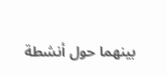بينهما حول أنشطة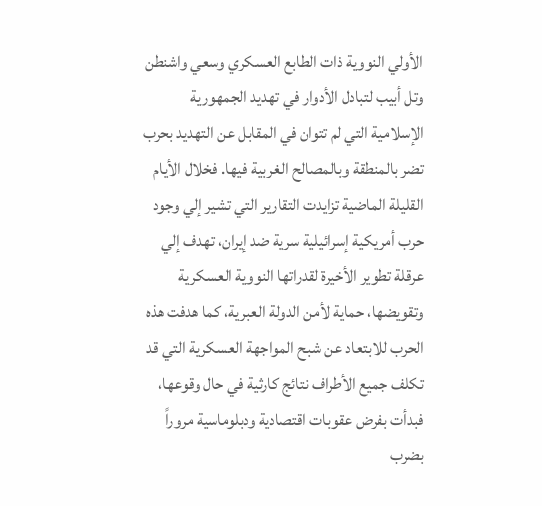الأولي النووية ذات الطابع العسكري وسعي واشنطن وتل أبيب لتبادل الأدوار في تهديد الجمهورية الإسلامية التي لم تتوان في المقابل عن التهديد بحرب تضر بالمنطقة وبالمصالح الغربية فيها. فخلال الأيام القليلة الماضية تزايدت التقارير التي تشير إلي وجود حرب أمريكية إسرائيلية سرية ضد إيران، تهدف إلي عرقلة تطوير الأخيرة لقدراتها النووية العسكرية وتقويضها، حماية لأمن الدولة العبرية، كما هدفت هذه الحرب للابتعاد عن شبح المواجهة العسكرية التي قد تكلف جميع الأطراف نتائج كارثية في حال وقوعها، فبدأت بفرض عقوبات اقتصادية ودبلوماسية مروراً بضرب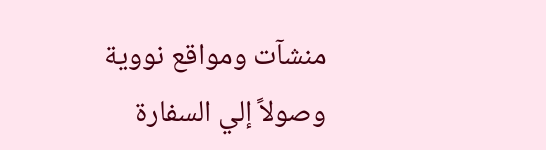منشآت ومواقع نووية وصولاً إلي السفارة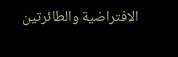الافتراضية والطائرتين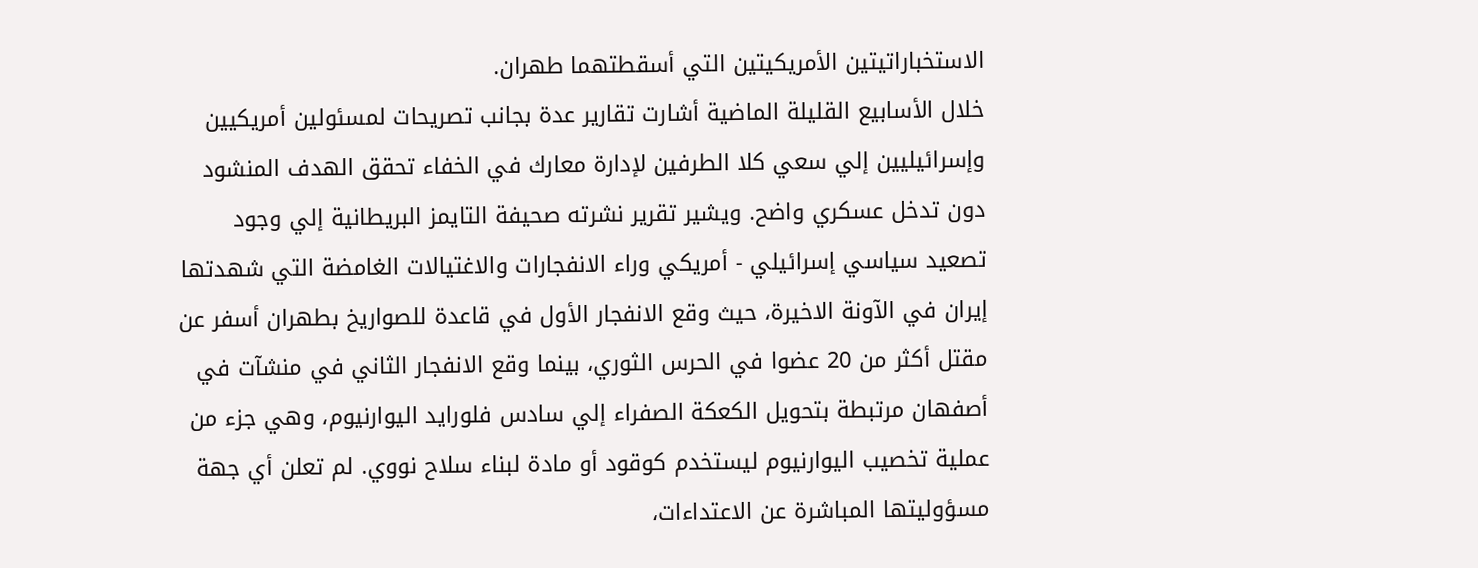الاستخباراتيتين الأمريكيتين التي أسقطتهما طهران.
خلال الأسابيع القليلة الماضية أشارت تقارير عدة بجانب تصريحات لمسئولين أمريكيين وإسرائيليين إلي سعي كلا الطرفين لإدارة معارك في الخفاء تحقق الهدف المنشود دون تدخل عسكري واضح. ويشير تقرير نشرته صحيفة التايمز البريطانية إلي وجود تصعيد سياسي إسرائيلي - أمريكي وراء الانفجارات والاغتيالات الغامضة التي شهدتها إيران في الآونة الاخيرة، حيث وقع الانفجار الأول في قاعدة للصواريخ بطهران أسفر عن مقتل أكثر من 20 عضوا في الحرس الثوري، بينما وقع الانفجار الثاني في منشآت في أصفهان مرتبطة بتحويل الكعكة الصفراء إلي سادس فلورايد اليوارنيوم، وهي جزء من عملية تخصيب اليوارنيوم ليستخدم كوقود أو مادة لبناء سلاح نووي. لم تعلن أي جهة مسؤوليتها المباشرة عن الاعتداءات،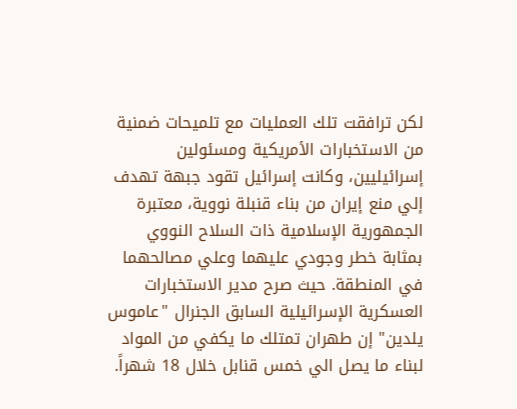لكن ترافقت تلك العمليات مع تلميحات ضمنية من الاستخبارات الأمريكية ومسئولين إسرائيليين، وكانت إسرائيل تقود جبهة تهدف إلي منع إيران من بناء قنبلة نووية، معتبرة الجمهورية الإسلامية ذات السلاح النووي بمثابة خطر وجودي عليهما وعلي مصالحهما في المنطقة. حيث صرح مدير الاستخبارات العسكرية الإسرائيلية السابق الجنرال "عاموس يلدين" إن طهران تمتلك ما يكفي من المواد لبناء ما يصل الي خمس قنابل خلال 18 شهراً.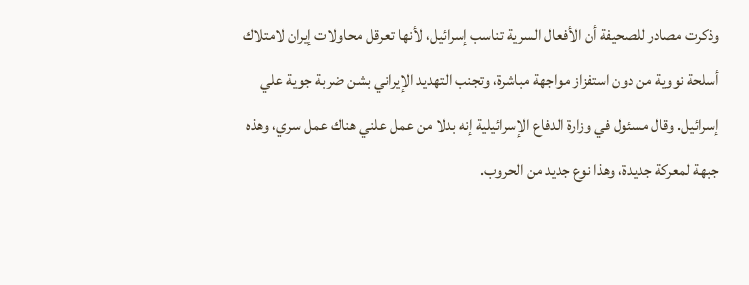وذكرت مصادر للصحيفة أن الأفعال السرية تناسب إسرائيل، لأنها تعرقل محاولات إيران لامتلاك أسلحة نووية من دون استفزاز مواجهة مباشرة، وتجنب التهديد الإيراني بشن ضربة جوية علي إسرائيل. وقال مسئول في وزارة الدفاع الإسرائيلية إنه بدلا من عمل علني هناك عمل سري، وهذه جبهة لمعركة جديدة، وهذا نوع جديد من الحروب.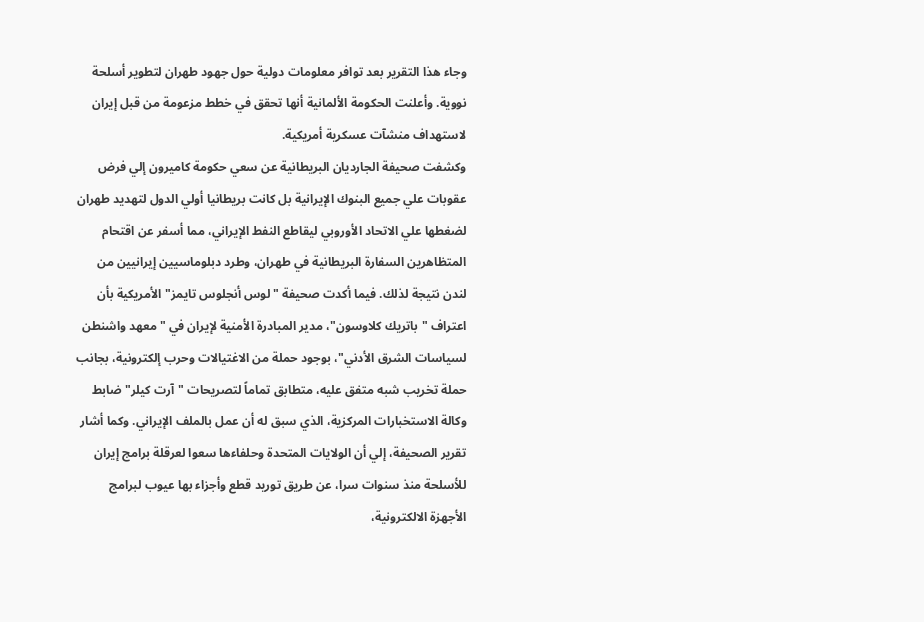وجاء هذا التقرير بعد توافر معلومات دولية حول جهود طهران لتطوير أسلحة نووية. وأعلنت الحكومة الألمانية أنها تحقق في خطط مزعومة من قبل إيران لاستهداف منشآت عسكرية أمريكية.
وكشفت صحيفة الجارديان البريطانية عن سعي حكومة كاميرون إلي فرض عقوبات علي جميع البنوك الإيرانية بل كانت بريطانيا أولي الدول لتهديد طهران لضغطها علي الاتحاد الأوروبي ليقاطع النفط الإيراني، مما أسفر عن اقتحام المتظاهرين السفارة البريطانية في طهران، وطرد دبلوماسيين إيرانيين من لندن نتيجة لذلك. فيما أكدت صحيفة "لوس أنجلوس تايمز" الأمريكية بأن اعتراف "باتريك كلاوسون"، مدير المبادرة الأمنية لإيران في "معهد واشنطن لسياسات الشرق الأدني"، بوجود حملة من الاغتيالات وحرب إلكترونية، بجانب حملة تخريب شبه متفق عليه، متطابق تماماً لتصريحات "آرت كيلر" ضابط وكالة الاستخبارات المركزية، الذي سبق له أن عمل بالملف الإيراني. وكما أشار تقرير الصحيفة، إلي أن الولايات المتحدة وحلفاءها سعوا لعرقلة برامج إيران للأسلحة منذ سنوات سرا، عن طريق توريد قطع وأجزاء بها عيوب لبرامج الأجهزة الالكترونية،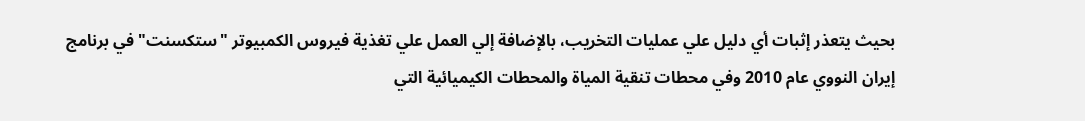بحيث يتعذر إثبات أي دليل علي عمليات التخريب، بالإضافة إلي العمل علي تغذية فيروس الكمبيوتر "ستكسنت" في برنامج إيران النووي عام 2010 وفي محطات تنقية المياة والمحطات الكيميائية التي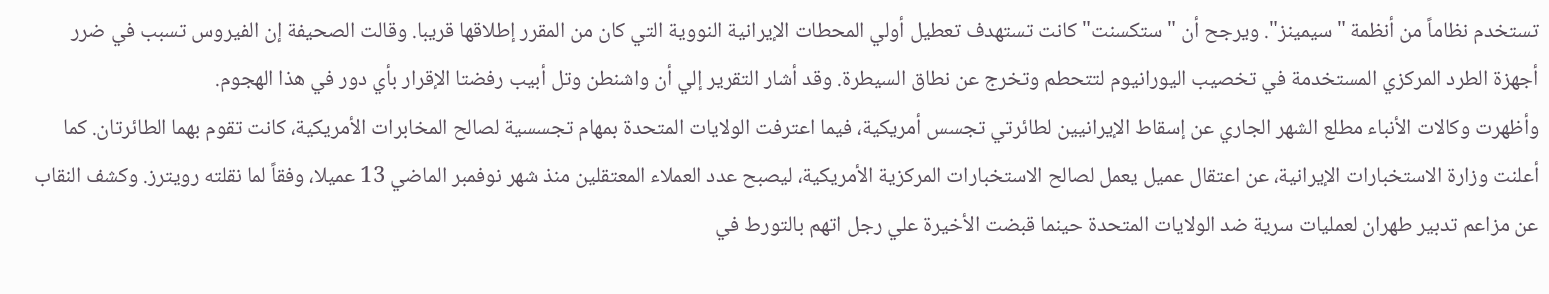تستخدم نظاماً من أنظمة "سيمينز". ويرجح أن "ستكسنت" كانت تستهدف تعطيل أولي المحطات الإيرانية النووية التي كان من المقرر إطلاقها قريبا. وقالت الصحيفة إن الفيروس تسبب في ضرر أجهزة الطرد المركزي المستخدمة في تخصيب اليورانيوم لتتحطم وتخرج عن نطاق السيطرة. وقد أشار التقرير إلي أن واشنطن وتل أبيب رفضتا الإقرار بأي دور في هذا الهجوم.
وأظهرت وكالات الأنباء مطلع الشهر الجاري عن إسقاط الإيرانيين لطائرتي تجسس أمريكية، فيما اعترفت الولايات المتحدة بمهام تجسسية لصالح المخابرات الأمريكية، كانت تقوم بهما الطائرتان. كما أعلنت وزارة الاستخبارات الإيرانية، عن اعتقال عميل يعمل لصالح الاستخبارات المركزية الأمريكية، ليصبح عدد العملاء المعتقلين منذ شهر نوفمبر الماضي 13 عميلا، وفقاً لما نقلته رويترز. وكشف النقاب عن مزاعم تدبير طهران لعمليات سرية ضد الولايات المتحدة حينما قبضت الأخيرة علي رجل اتهم بالتورط في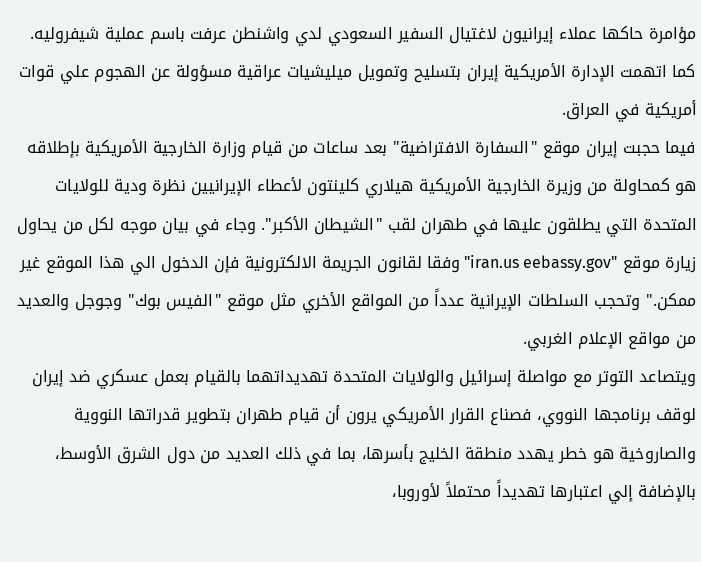مؤامرة حاكها عملاء إيرانيون لاغتيال السفير السعودي لدي واشنطن عرفت باسم عملية شيفروليه. كما اتهمت الإدارة الأمريكية إيران بتسليح وتمويل ميليشيات عراقية مسؤولة عن الهجوم علي قوات أمريكية في العراق.
فيما حجبت إيران موقع "السفارة الافتراضية" بعد ساعات من قيام وزارة الخارجية الأمريكية بإطلاقه هو كمحاولة من وزيرة الخارجية الأمريكية هيلاري كلينتون لأعطاء الإيرانيين نظرة ودية للولايات المتحدة التي يطلقون عليها في طهران لقب "الشيطان الأكبر". وجاء في بيان موجه لكل من يحاول زيارة موقع "iran.us eebassy.gov" وفقا لقانون الجريمة الالكترونية فإن الدخول الي هذا الموقع غير ممكن." وتحجب السلطات الإيرانية عدداً من المواقع الأخري مثل موقع "الفيس بوك" وجوجل والعديد من مواقع الإعلام الغربي.
ويتصاعد التوتر مع مواصلة إسرائيل والولايات المتحدة تهديداتهما بالقيام بعمل عسكري ضد إيران لوقف برنامجها النووي، فصناع القرار الأمريكي يرون أن قيام طهران بتطوير قدراتها النووية والصاروخية هو خطر يهدد منطقة الخليج بأسرها، بما في ذلك العديد من دول الشرق الأوسط، بالإضافة إلي اعتبارها تهديداً محتملاً لأوروبا،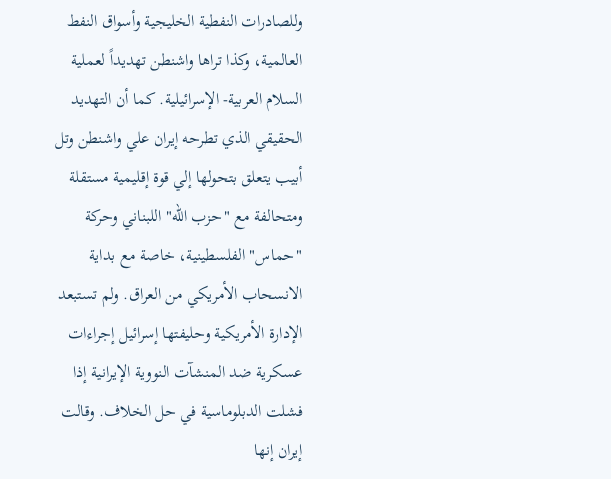وللصادرات النفطية الخليجية وأسواق النفط العالمية، وكذا تراها واشنطن تهديداً لعملية السلام العربية- الإسرائيلية. كما أن التهديد الحقيقي الذي تطرحه إيران علي واشنطن وتل أبيب يتعلق بتحولها إلي قوة إقليمية مستقلة ومتحالفة مع "حزب الله" اللبناني وحركة "حماس" الفلسطينية، خاصة مع بداية الانسحاب الأمريكي من العراق. ولم تستبعد الإدارة الأمريكية وحليفتها إسرائيل إجراءات عسكرية ضد المنشآت النووية الإيرانية إذا فشلت الدبلوماسية في حل الخلاف. وقالت إيران إنها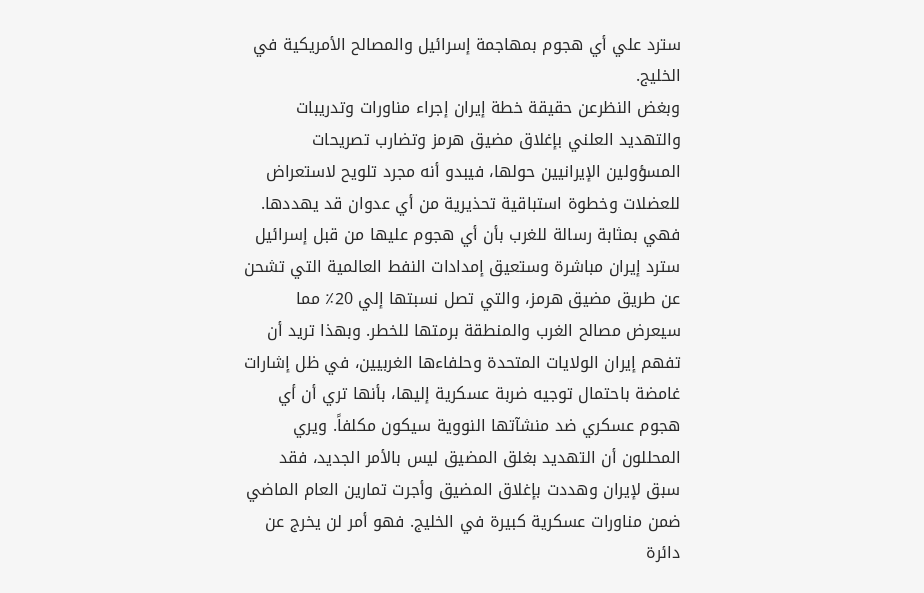سترد علي أي هجوم بمهاجمة إسرائيل والمصالح الأمريكية في الخليج.
وبغض النظرعن حقيقة خطة إيران إجراء مناورات وتدريبات والتهديد العلني بإغلاق مضيق هرمز وتضارب تصريحات المسؤولين الإيرانيين حولها، فيبدو أنه مجرد تلويح لاستعراض للعضلات وخطوة استباقية تحذيرية من أي عدوان قد يهددها. فهي بمثابة رسالة للغرب بأن أي هجوم عليها من قبل إسرائيل سترد إيران مباشرة وستعيق إمدادات النفط العالمية التي تشحن عن طريق مضيق هرمز، والتي تصل نسبتها إلي 20٪ مما سيعرض مصالح الغرب والمنطقة برمتها للخطر. وبهذا تريد أن تفهم إيران الولايات المتحدة وحلفاءها الغربيين، في ظل إشارات غامضة باحتمال توجيه ضربة عسكرية إليها، بأنها تري أن أي هجوم عسكري ضد منشآتها النووية سيكون مكلفاً. ويري المحللون أن التهديد بغلق المضيق ليس بالأمر الجديد، فقد سبق لإيران وهددت بإغلاق المضيق وأجرت تمارين العام الماضي ضمن مناورات عسكرية كبيرة في الخليج. فهو أمر لن يخرج عن دائرة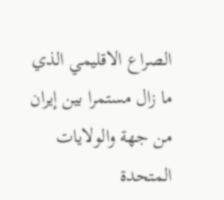الصراع الاقليمي الذي ما زال مستمرا بين إيران من جهة والولايات المتحدة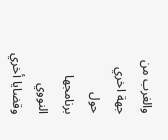والغرب من جهة اخري حول برنامجها النووي وقضايا أخري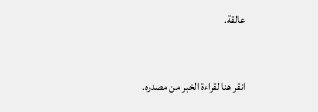عالقة.


انقر هنا لقراءة الخبر من مصدره.